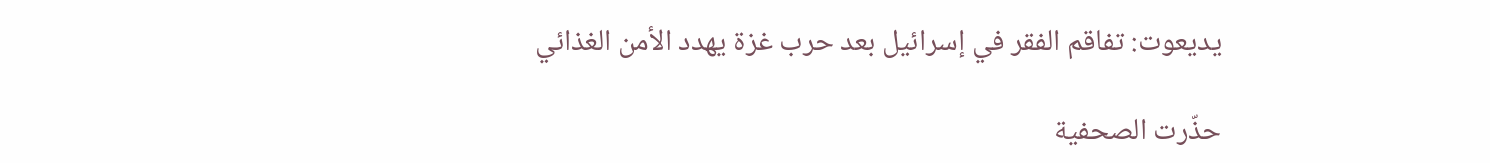يديعوت: تفاقم الفقر في إسرائيل بعد حرب غزة يهدد الأمن الغذائي

حذّرت الصحفية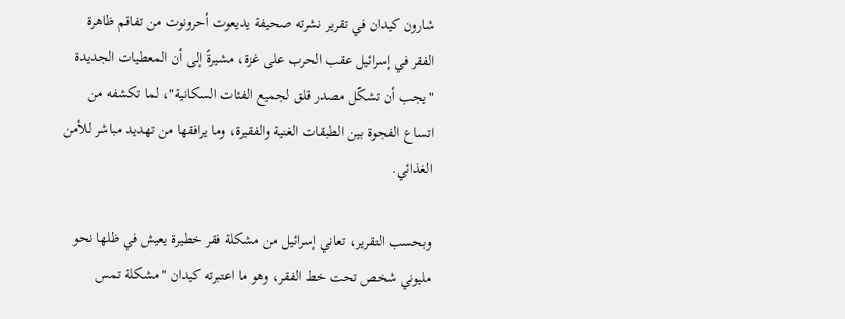شارون كيدان في تقرير نشرته صحيفة يديعوت أحرونوت من تفاقم ظاهرة الفقر في إسرائيل عقب الحرب على غزة، مشيرةً إلى أن المعطيات الجديدة "يجب أن تشكّل مصدر قلق لجميع الفئات السكانية"، لما تكشفه من اتساع الفجوة بين الطبقات الغنية والفقيرة، وما يرافقها من تهديد مباشر للأمن الغذائي.

وبحسب التقرير، تعاني إسرائيل من مشكلة فقر خطيرة يعيش في ظلها نحو مليوني شخص تحت خط الفقر، وهو ما اعتبرته كيدان "مشكلة تمس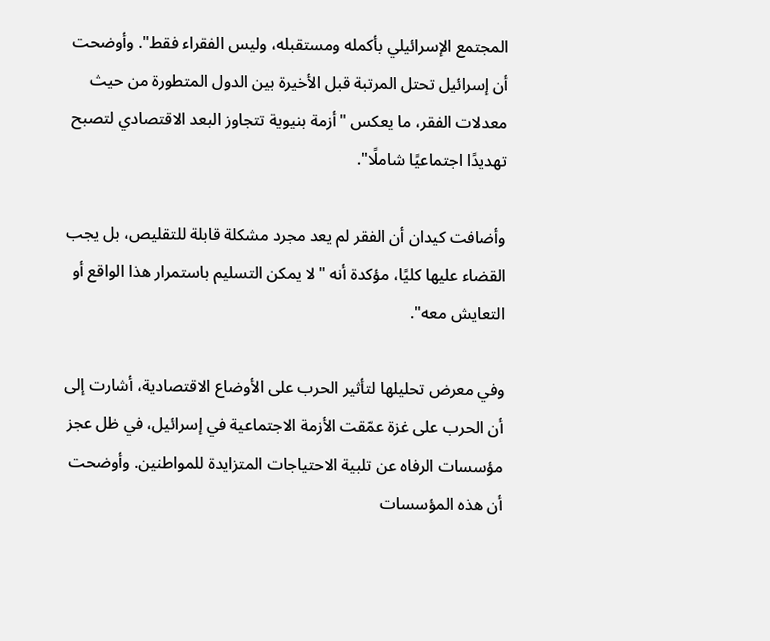المجتمع الإسرائيلي بأكمله ومستقبله، وليس الفقراء فقط". وأوضحت أن إسرائيل تحتل المرتبة قبل الأخيرة بين الدول المتطورة من حيث معدلات الفقر، ما يعكس "أزمة بنيوية تتجاوز البعد الاقتصادي لتصبح تهديدًا اجتماعيًا شاملًا".

وأضافت كيدان أن الفقر لم يعد مجرد مشكلة قابلة للتقليص، بل يجب القضاء عليها كليًا، مؤكدة أنه "لا يمكن التسليم باستمرار هذا الواقع أو التعايش معه".

وفي معرض تحليلها لتأثير الحرب على الأوضاع الاقتصادية، أشارت إلى أن الحرب على غزة عمّقت الأزمة الاجتماعية في إسرائيل، في ظل عجز مؤسسات الرفاه عن تلبية الاحتياجات المتزايدة للمواطنين. وأوضحت أن هذه المؤسسات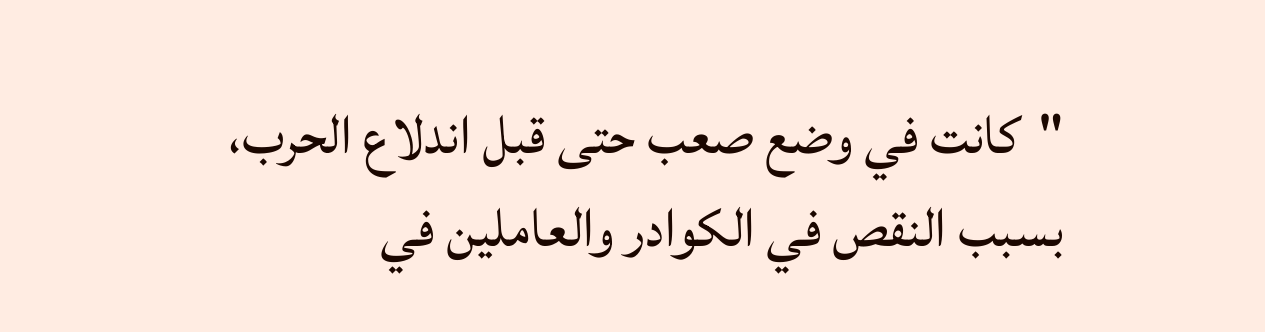"كانت في وضع صعب حتى قبل اندلاع الحرب، بسبب النقص في الكوادر والعاملين في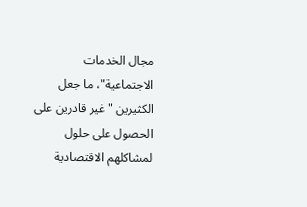مجال الخدمات الاجتماعية"، ما جعل الكثيرين "غير قادرين على الحصول على حلول لمشاكلهم الاقتصادية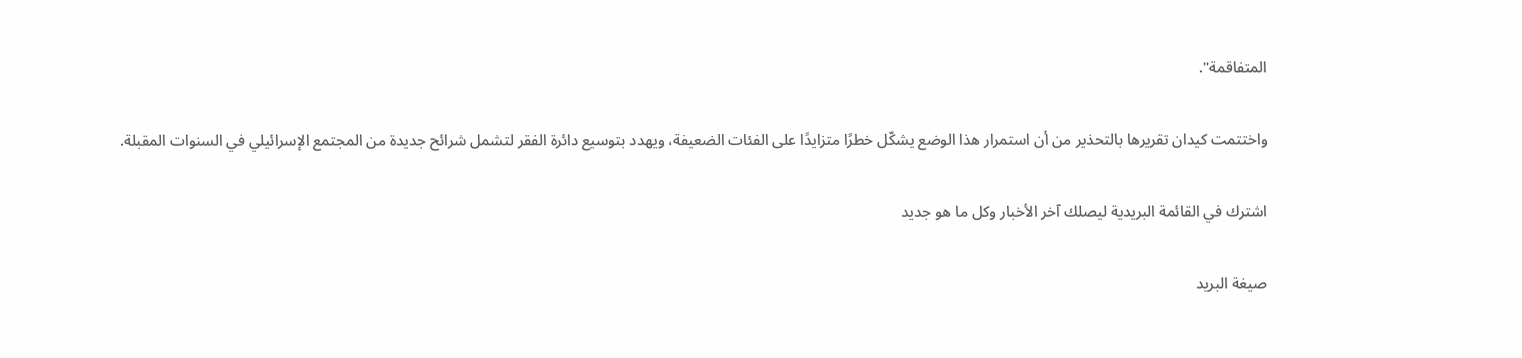المتفاقمة".

واختتمت كيدان تقريرها بالتحذير من أن استمرار هذا الوضع يشكّل خطرًا متزايدًا على الفئات الضعيفة، ويهدد بتوسيع دائرة الفقر لتشمل شرائح جديدة من المجتمع الإسرائيلي في السنوات المقبلة.

اشترك في القائمة البريدية ليصلك آخر الأخبار وكل ما هو جديد

صيغة البريد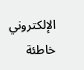الإلكتروني خاطئة